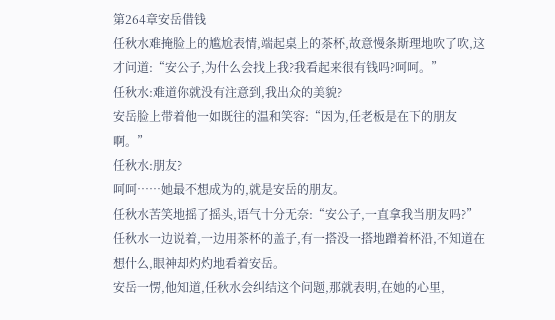第264章安岳借钱
任秋水难掩脸上的尴尬表情,端起桌上的茶杯,故意慢条斯理地吹了吹,这才问道:“安公子,为什么会找上我?我看起来很有钱吗?呵呵。”
任秋水:难道你就没有注意到,我出众的美貌?
安岳脸上带着他一如既往的温和笑容:“因为,任老板是在下的朋友啊。”
任秋水:朋友?
呵呵……她最不想成为的,就是安岳的朋友。
任秋水苦笑地摇了摇头,语气十分无奈:“安公子,一直拿我当朋友吗?”
任秋水一边说着,一边用茶杯的盖子,有一搭没一搭地蹭着杯沿,不知道在想什么,眼神却灼灼地看着安岳。
安岳一愣,他知道,任秋水会纠结这个问题,那就表明,在她的心里,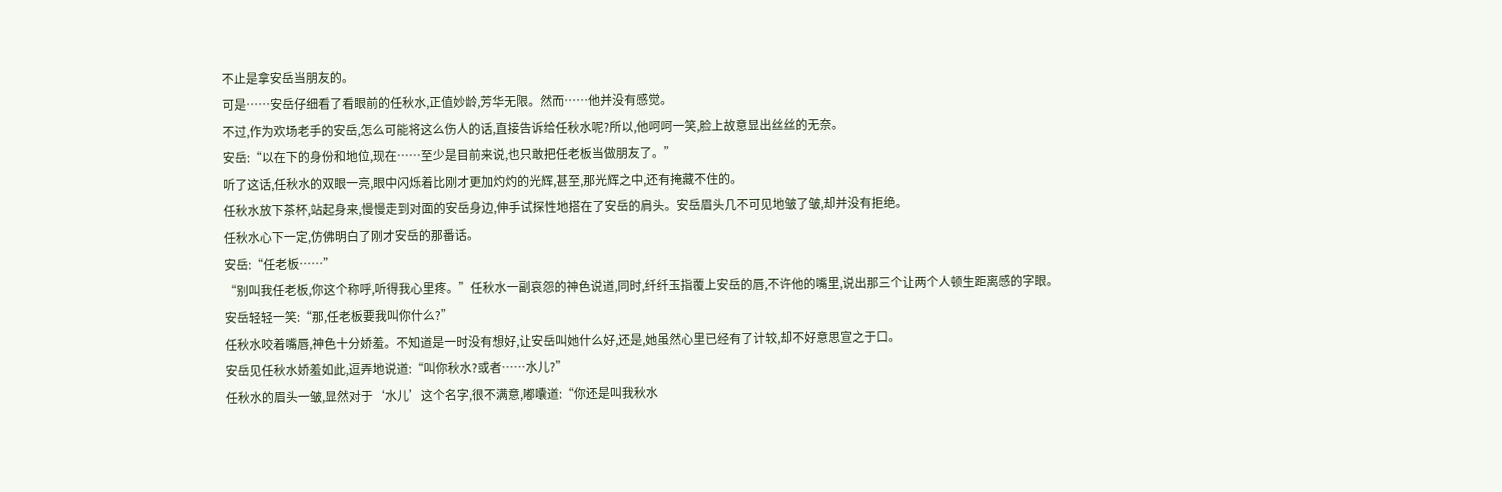不止是拿安岳当朋友的。
可是……安岳仔细看了看眼前的任秋水,正值妙龄,芳华无限。然而……他并没有感觉。
不过,作为欢场老手的安岳,怎么可能将这么伤人的话,直接告诉给任秋水呢?所以,他呵呵一笑,脸上故意显出丝丝的无奈。
安岳:“以在下的身份和地位,现在……至少是目前来说,也只敢把任老板当做朋友了。”
听了这话,任秋水的双眼一亮,眼中闪烁着比刚才更加灼灼的光辉,甚至,那光辉之中,还有掩藏不住的。
任秋水放下茶杯,站起身来,慢慢走到对面的安岳身边,伸手试探性地搭在了安岳的肩头。安岳眉头几不可见地皱了皱,却并没有拒绝。
任秋水心下一定,仿佛明白了刚才安岳的那番话。
安岳:“任老板……”
“别叫我任老板,你这个称呼,听得我心里疼。”任秋水一副哀怨的神色说道,同时,纤纤玉指覆上安岳的唇,不许他的嘴里,说出那三个让两个人顿生距离感的字眼。
安岳轻轻一笑:“那,任老板要我叫你什么?”
任秋水咬着嘴唇,神色十分娇羞。不知道是一时没有想好,让安岳叫她什么好,还是,她虽然心里已经有了计较,却不好意思宣之于口。
安岳见任秋水娇羞如此,逗弄地说道:“叫你秋水?或者……水儿?”
任秋水的眉头一皱,显然对于‘水儿’这个名字,很不满意,嘟囔道:“你还是叫我秋水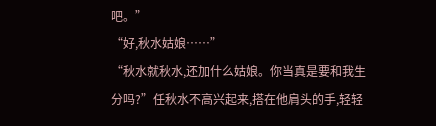吧。”
“好,秋水姑娘……”
“秋水就秋水,还加什么姑娘。你当真是要和我生分吗?”任秋水不高兴起来,搭在他肩头的手,轻轻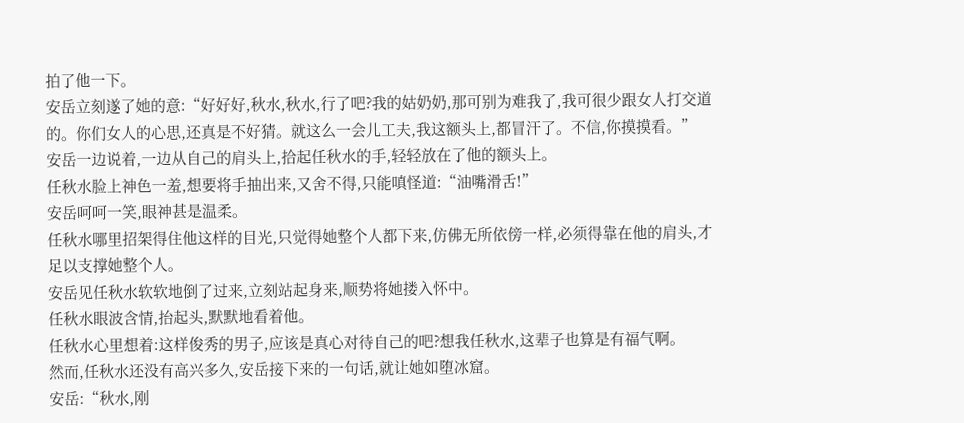拍了他一下。
安岳立刻遂了她的意:“好好好,秋水,秋水,行了吧?我的姑奶奶,那可别为难我了,我可很少跟女人打交道的。你们女人的心思,还真是不好猜。就这么一会儿工夫,我这额头上,都冒汗了。不信,你摸摸看。”
安岳一边说着,一边从自己的肩头上,拾起任秋水的手,轻轻放在了他的额头上。
任秋水脸上神色一羞,想要将手抽出来,又舍不得,只能嗔怪道:“油嘴滑舌!”
安岳呵呵一笑,眼神甚是温柔。
任秋水哪里招架得住他这样的目光,只觉得她整个人都下来,仿佛无所依傍一样,必须得靠在他的肩头,才足以支撑她整个人。
安岳见任秋水软软地倒了过来,立刻站起身来,顺势将她搂入怀中。
任秋水眼波含情,抬起头,默默地看着他。
任秋水心里想着:这样俊秀的男子,应该是真心对待自己的吧?想我任秋水,这辈子也算是有福气啊。
然而,任秋水还没有高兴多久,安岳接下来的一句话,就让她如堕冰窟。
安岳:“秋水,刚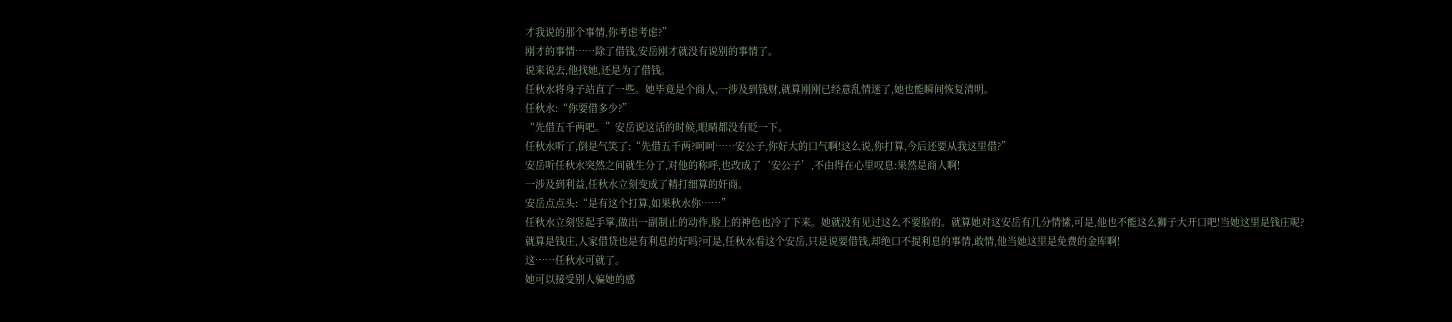才我说的那个事情,你考虑考虑?”
刚才的事情……除了借钱,安岳刚才就没有说别的事情了。
说来说去,他找她,还是为了借钱。
任秋水将身子站直了一些。她毕竟是个商人,一涉及到钱财,就算刚刚已经意乱情迷了,她也能瞬间恢复清明。
任秋水:“你要借多少?”
“先借五千两吧。”安岳说这话的时候,眼睛都没有眨一下。
任秋水听了,倒是气笑了:“先借五千两?呵呵……安公子,你好大的口气啊!这么说,你打算,今后还要从我这里借?”
安岳听任秋水突然之间就生分了,对他的称呼,也改成了‘安公子’,不由得在心里叹息:果然是商人啊!
一涉及到利益,任秋水立刻变成了精打细算的奸商。
安岳点点头:“是有这个打算,如果秋水你……”
任秋水立刻竖起手掌,做出一副制止的动作,脸上的神色也冷了下来。她就没有见过这么不要脸的。就算她对这安岳有几分情愫,可是,他也不能这么狮子大开口吧!当她这里是钱庄呢?
就算是钱庄,人家借贷也是有利息的好吗?可是,任秋水看这个安岳,只是说要借钱,却绝口不提利息的事情,敢情,他当她这里是免费的金库啊!
这……任秋水可就了。
她可以接受别人骗她的感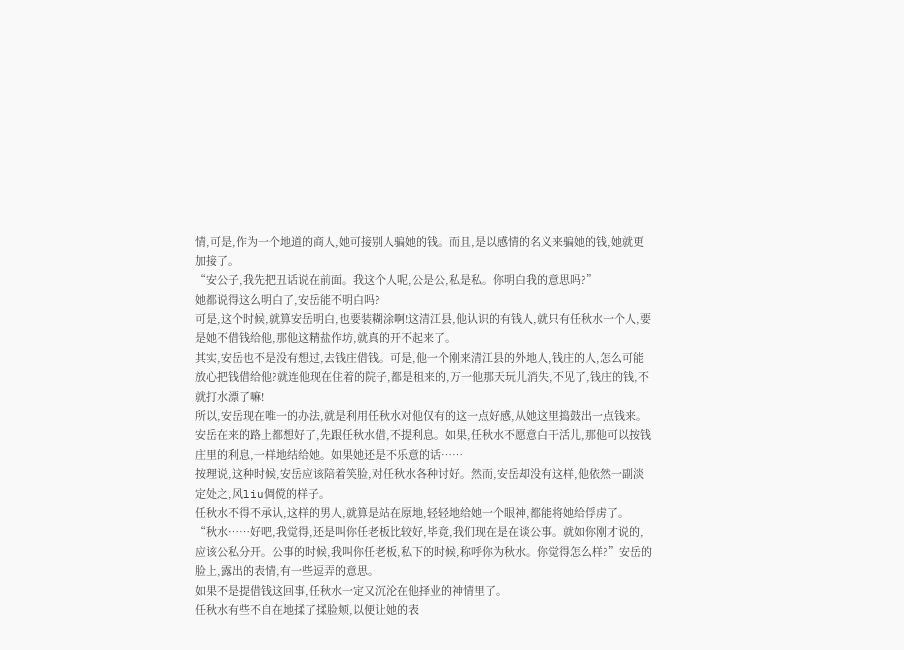情,可是,作为一个地道的商人,她可接别人骗她的钱。而且,是以感情的名义来骗她的钱,她就更加接了。
“安公子,我先把丑话说在前面。我这个人呢,公是公,私是私。你明白我的意思吗?”
她都说得这么明白了,安岳能不明白吗?
可是,这个时候,就算安岳明白,也要装糊涂啊!这清江县,他认识的有钱人,就只有任秋水一个人,要是她不借钱给他,那他这精盐作坊,就真的开不起来了。
其实,安岳也不是没有想过,去钱庄借钱。可是,他一个刚来清江县的外地人,钱庄的人,怎么可能放心把钱借给他?就连他现在住着的院子,都是租来的,万一他那天玩儿消失,不见了,钱庄的钱,不就打水漂了嘛!
所以,安岳现在唯一的办法,就是利用任秋水对他仅有的这一点好感,从她这里捣鼓出一点钱来。
安岳在来的路上都想好了,先跟任秋水借,不提利息。如果,任秋水不愿意白干活儿,那他可以按钱庄里的利息,一样地结给她。如果她还是不乐意的话……
按理说,这种时候,安岳应该陪着笑脸,对任秋水各种讨好。然而,安岳却没有这样,他依然一副淡定处之,风liu倜傥的样子。
任秋水不得不承认,这样的男人,就算是站在原地,轻轻地给她一个眼神,都能将她给俘虏了。
“秋水……好吧,我觉得,还是叫你任老板比较好,毕竟,我们现在是在谈公事。就如你刚才说的,应该公私分开。公事的时候,我叫你任老板,私下的时候,称呼你为秋水。你觉得怎么样?”安岳的脸上,露出的表情,有一些逗弄的意思。
如果不是提借钱这回事,任秋水一定又沉沦在他择业的神情里了。
任秋水有些不自在地揉了揉脸颊,以便让她的表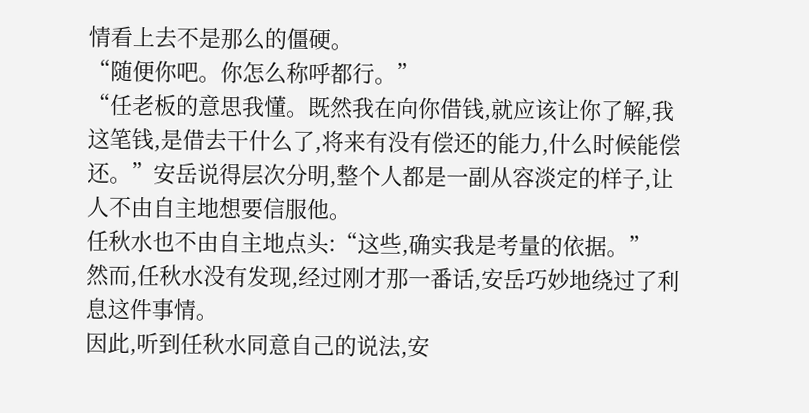情看上去不是那么的僵硬。
“随便你吧。你怎么称呼都行。”
“任老板的意思我懂。既然我在向你借钱,就应该让你了解,我这笔钱,是借去干什么了,将来有没有偿还的能力,什么时候能偿还。”安岳说得层次分明,整个人都是一副从容淡定的样子,让人不由自主地想要信服他。
任秋水也不由自主地点头:“这些,确实我是考量的依据。”
然而,任秋水没有发现,经过刚才那一番话,安岳巧妙地绕过了利息这件事情。
因此,听到任秋水同意自己的说法,安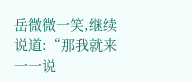岳微微一笑,继续说道:“那我就来一一说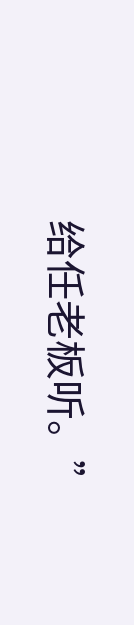给任老板听。”